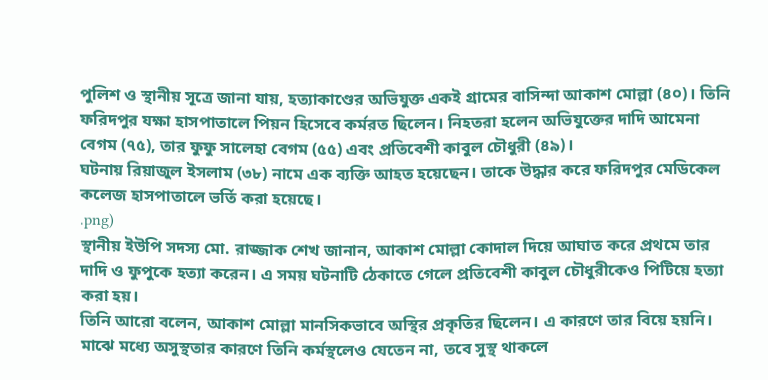পুলিশ ও স্থানীয় সূত্রে জানা যায়, হত্যাকাণ্ডের অভিযুক্ত একই গ্রামের বাসিন্দা আকাশ মোল্লা (৪০)। তিনি ফরিদপুর যক্ষা হাসপাতালে পিয়ন হিসেবে কর্মরত ছিলেন। নিহতরা হলেন অভিযুক্তের দাদি আমেনা বেগম (৭৫), তার ফুফু সালেহা বেগম (৫৫) এবং প্রতিবেশী কাবুল চৌধুরী (৪৯)।
ঘটনায় রিয়াজুল ইসলাম (৩৮) নামে এক ব্যক্তি আহত হয়েছেন। তাকে উদ্ধার করে ফরিদপুর মেডিকেল কলেজ হাসপাতালে ভর্তি করা হয়েছে।
.png)
স্থানীয় ইউপি সদস্য মো. রাজ্জাক শেখ জানান, আকাশ মোল্লা কোদাল দিয়ে আঘাত করে প্রথমে তার দাদি ও ফুপুকে হত্যা করেন। এ সময় ঘটনাটি ঠেকাতে গেলে প্রতিবেশী কাবুল চৌধুরীকেও পিটিয়ে হত্যা করা হয়।
তিনি আরো বলেন, আকাশ মোল্লা মানসিকভাবে অস্থির প্রকৃতির ছিলেন। এ কারণে তার বিয়ে হয়নি। মাঝে মধ্যে অসুস্থতার কারণে তিনি কর্মস্থলেও যেতেন না, তবে সুস্থ থাকলে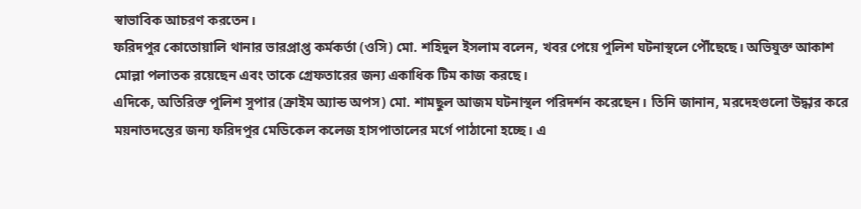স্বাভাবিক আচরণ করতেন।
ফরিদপুর কোতোয়ালি থানার ভারপ্রাপ্ত কর্মকর্তা (ওসি) মো. শহিদুল ইসলাম বলেন, খবর পেয়ে পুলিশ ঘটনাস্থলে পৌঁছেছে। অভিযুক্ত আকাশ মোল্লা পলাতক রয়েছেন এবং তাকে গ্রেফতারের জন্য একাধিক টিম কাজ করছে।
এদিকে, অতিরিক্ত পুলিশ সুপার (ক্রাইম অ্যান্ড অপস) মো. শামছুল আজম ঘটনাস্থল পরিদর্শন করেছেন। তিনি জানান, মরদেহগুলো উদ্ধার করে ময়নাতদন্তের জন্য ফরিদপুর মেডিকেল কলেজ হাসপাতালের মর্গে পাঠানো হচ্ছে। এ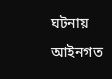ঘটনায় আইনগত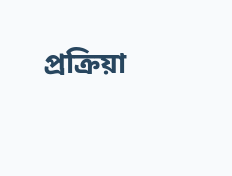প্রক্রিয়া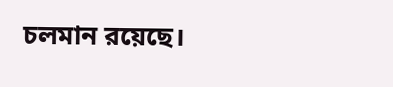চলমান রয়েছে।